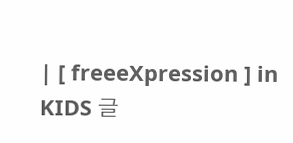| [ freeeXpression ] in KIDS 글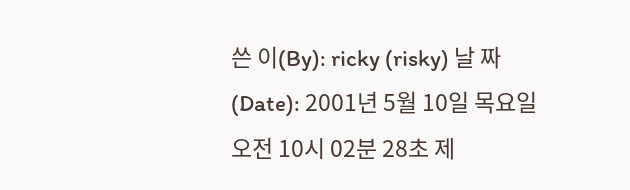쓴 이(By): ricky (risky) 날 짜 (Date): 2001년 5월 10일 목요일 오전 10시 02분 28초 제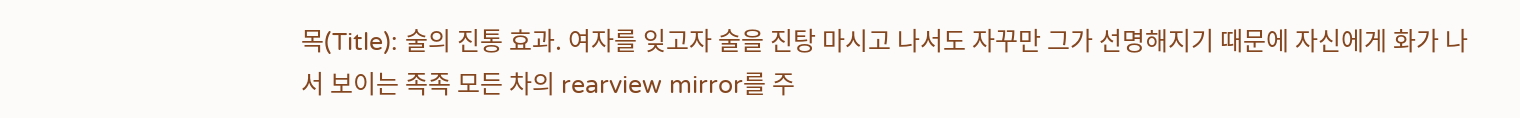목(Title): 술의 진통 효과. 여자를 잊고자 술을 진탕 마시고 나서도 자꾸만 그가 선명해지기 때문에 자신에게 화가 나서 보이는 족족 모든 차의 rearview mirror를 주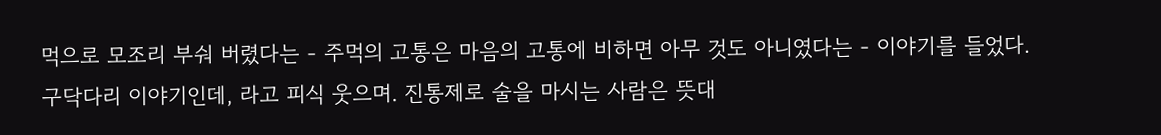먹으로 모조리 부숴 버렸다는 - 주먹의 고통은 마음의 고통에 비하면 아무 것도 아니였다는 - 이야기를 들었다. 구닥다리 이야기인데, 라고 피식 웃으며. 진통제로 술을 마시는 사람은 뜻대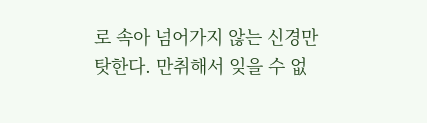로 속아 넘어가지 않는 신경만 탓한다. 만취해서 잊을 수 없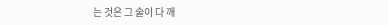는 것은 그 술이 다 깨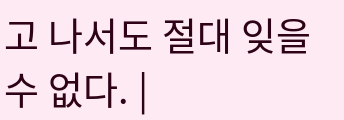고 나서도 절대 잊을 수 없다. |